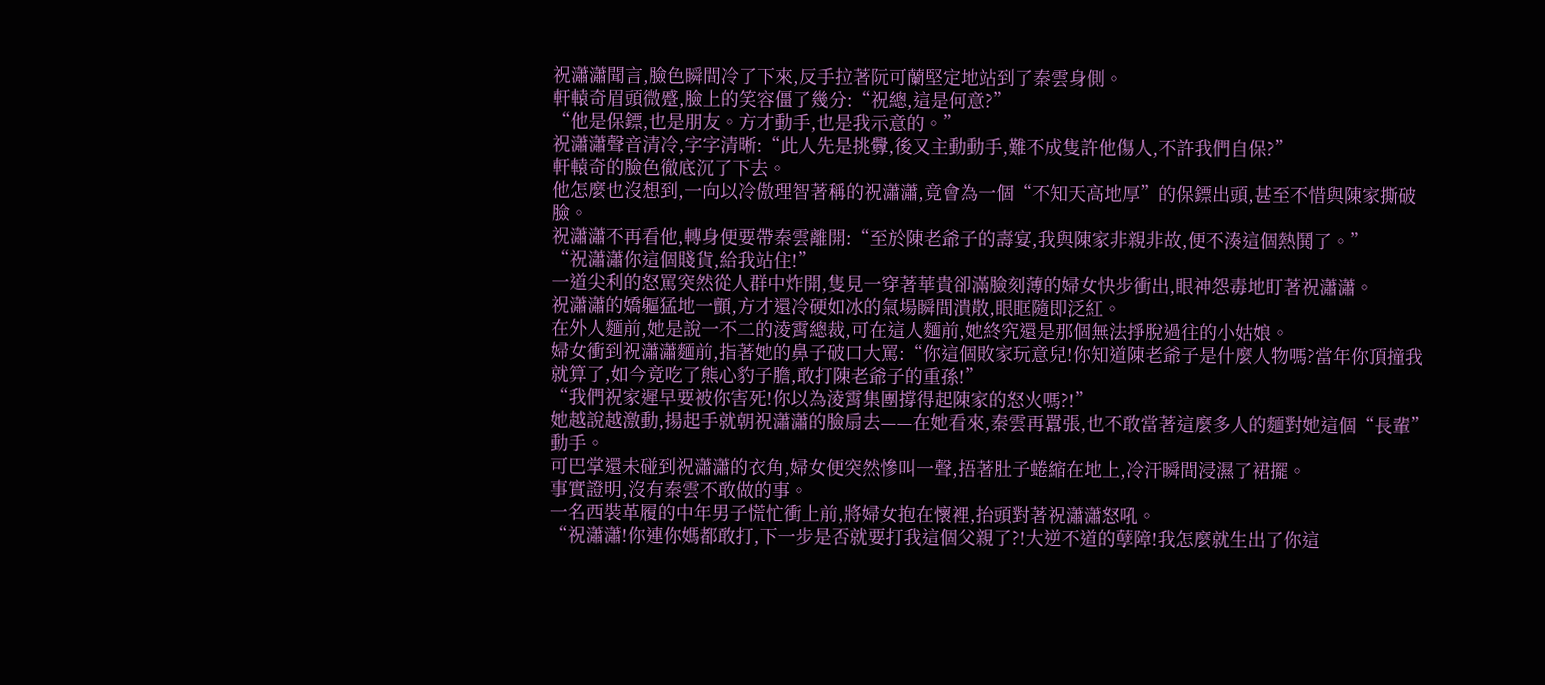祝瀟瀟聞言,臉色瞬間冷了下來,反手拉著阮可蘭堅定地站到了秦雲身側。
軒轅奇眉頭微蹙,臉上的笑容僵了幾分:“祝總,這是何意?”
“他是保鏢,也是朋友。方才動手,也是我示意的。”
祝瀟瀟聲音清冷,字字清晰:“此人先是挑釁,後又主動動手,難不成隻許他傷人,不許我們自保?”
軒轅奇的臉色徹底沉了下去。
他怎麼也沒想到,一向以冷傲理智著稱的祝瀟瀟,竟會為一個“不知天高地厚”的保鏢出頭,甚至不惜與陳家撕破臉。
祝瀟瀟不再看他,轉身便要帶秦雲離開:“至於陳老爺子的壽宴,我與陳家非親非故,便不湊這個熱鬨了。”
“祝瀟瀟你這個賤貨,給我站住!”
一道尖利的怒罵突然從人群中炸開,隻見一穿著華貴卻滿臉刻薄的婦女快步衝出,眼神怨毒地盯著祝瀟瀟。
祝瀟瀟的嬌軀猛地一顫,方才還冷硬如冰的氣場瞬間潰散,眼眶隨即泛紅。
在外人麵前,她是說一不二的淩霄總裁,可在這人麵前,她終究還是那個無法掙脫過往的小姑娘。
婦女衝到祝瀟瀟麵前,指著她的鼻子破口大罵:“你這個敗家玩意兒!你知道陳老爺子是什麼人物嗎?當年你頂撞我就算了,如今竟吃了熊心豹子膽,敢打陳老爺子的重孫!”
“我們祝家遲早要被你害死!你以為淩霄集團撐得起陳家的怒火嗎?!”
她越說越激動,揚起手就朝祝瀟瀟的臉扇去——在她看來,秦雲再囂張,也不敢當著這麼多人的麵對她這個“長輩”動手。
可巴掌還未碰到祝瀟瀟的衣角,婦女便突然慘叫一聲,捂著肚子蜷縮在地上,冷汗瞬間浸濕了裙擺。
事實證明,沒有秦雲不敢做的事。
一名西裝革履的中年男子慌忙衝上前,將婦女抱在懷裡,抬頭對著祝瀟瀟怒吼。
“祝瀟瀟!你連你媽都敢打,下一步是否就要打我這個父親了?!大逆不道的孽障!我怎麼就生出了你這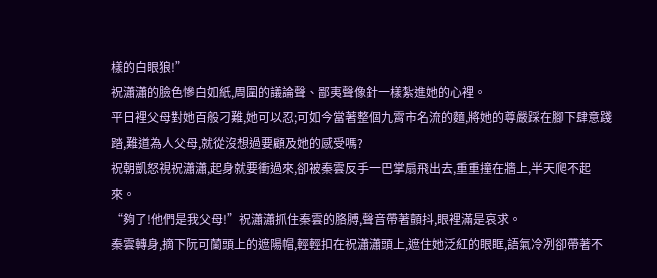樣的白眼狼!”
祝瀟瀟的臉色慘白如紙,周圍的議論聲、鄙夷聲像針一樣紮進她的心裡。
平日裡父母對她百般刁難,她可以忍;可如今當著整個九霄市名流的麵,將她的尊嚴踩在腳下肆意踐踏,難道為人父母,就從沒想過要顧及她的感受嗎?
祝朝凱怒視祝瀟瀟,起身就要衝過來,卻被秦雲反手一巴掌扇飛出去,重重撞在牆上,半天爬不起來。
“夠了!他們是我父母!”祝瀟瀟抓住秦雲的胳膊,聲音帶著顫抖,眼裡滿是哀求。
秦雲轉身,摘下阮可蘭頭上的遮陽帽,輕輕扣在祝瀟瀟頭上,遮住她泛紅的眼眶,語氣冷冽卻帶著不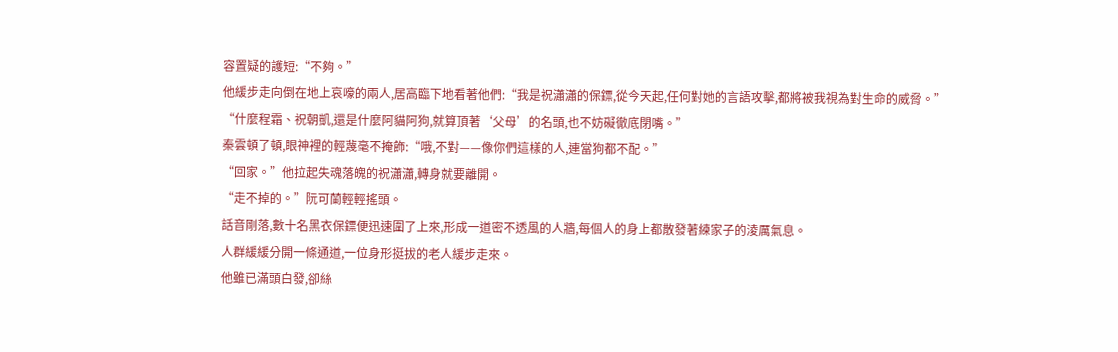容置疑的護短:“不夠。”
他緩步走向倒在地上哀嚎的兩人,居高臨下地看著他們:“我是祝瀟瀟的保鏢,從今天起,任何對她的言語攻擊,都將被我視為對生命的威脅。”
“什麼程霜、祝朝凱,還是什麼阿貓阿狗,就算頂著‘父母’的名頭,也不妨礙徹底閉嘴。”
秦雲頓了頓,眼神裡的輕蔑毫不掩飾:“哦,不對——像你們這樣的人,連當狗都不配。”
“回家。”他拉起失魂落魄的祝瀟瀟,轉身就要離開。
“走不掉的。”阮可蘭輕輕搖頭。
話音剛落,數十名黑衣保鏢便迅速圍了上來,形成一道密不透風的人牆,每個人的身上都散發著練家子的淩厲氣息。
人群緩緩分開一條通道,一位身形挺拔的老人緩步走來。
他雖已滿頭白發,卻絲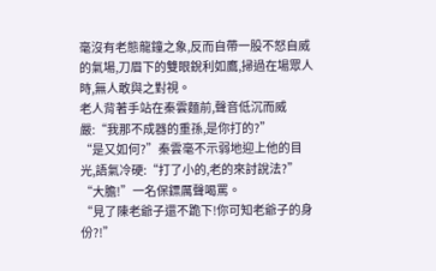毫沒有老態龍鐘之象,反而自帶一股不怒自威的氣場,刀眉下的雙眼銳利如鷹,掃過在場眾人時,無人敢與之對視。
老人背著手站在秦雲麵前,聲音低沉而威嚴:“我那不成器的重孫,是你打的?”
“是又如何?”秦雲毫不示弱地迎上他的目光,語氣冷硬:“打了小的,老的來討說法?”
“大膽!”一名保鏢厲聲喝罵。
“見了陳老爺子還不跪下!你可知老爺子的身份?!”